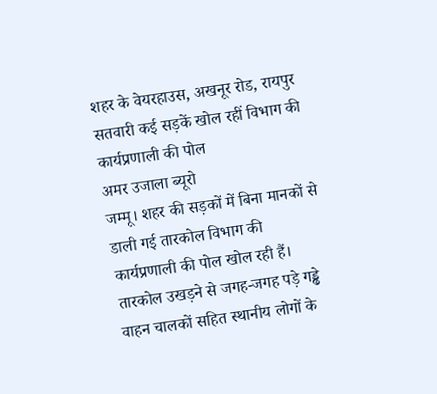शहर के वेयरहाउस, अखनूर रोड, रायपुर सतवारी कई सड़कें खोल रहीं विभाग की कार्यप्रणाली की पोल
अमर उजाला ब्यूरो
जम्मू। शहर की सड़कों में बिना मानकों से डाली गई तारकोल विभाग की कार्यप्रणाली की पोल खोल रही हैं। तारकोल उखड़ने से जगह-जगह पड़े गड्ढे वाहन चालकों सहित स्थानीय लोगों के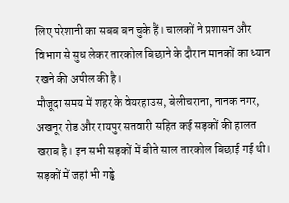लिए परेशानी का सबब बन चुके हैं। चालकों ने प्रशासन और विभाग से सुध लेकर तारकोल बिछाने के दौरान मानकों का ध्यान रखने की अपील की है।
मौजूदा समय में शहर के वेयरहाउस, बेलीचराना, नानक नगर, अखनूर रोड और रायपुर सतवारी सहित कई सड़कों की हालत खराब है। इन सभी सड़कों में बीते साल तारकोल बिछाई गई थी। सड़कों में जहां भी गड्ढे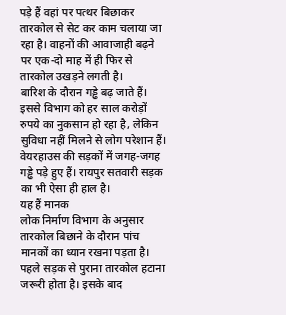पड़े हैं वहां पर पत्थर बिछाकर तारकोल से सेट कर काम चलाया जा रहा है। वाहनों की आवाजाही बढ़ने पर एक-दो माह में ही फिर से तारकोल उखड़ने लगती है।
बारिश के दौरान गड्ढे बढ़ जाते हैं। इससे विभाग को हर साल करोड़ों रुपये का नुकसान हो रहा है, लेकिन सुविधा नहीं मिलने से लोग परेशान हैं। वेयरहाउस की सड़कों में जगह-जगह गड्ढे पड़े हुए हैं। रायपुर सतवारी सड़क का भी ऐसा ही हाल है।
यह हैं मानक
लोक निर्माण विभाग के अनुसार तारकोल बिछाने के दौरान पांच मानकों का ध्यान रखना पड़ता है। पहले सड़क से पुराना तारकोल हटाना जरूरी होता है। इसके बाद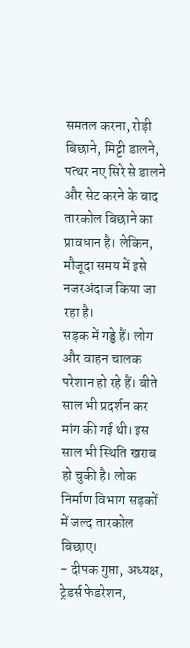समतल करना, रोड़ी बिछाने, मिट्टी डालने, पत्थर नए सिरे से डालने और सेट करने के बाद तारकोल बिछाने का प्रावधान है। लेकिन, मौजूदा समय में इसे नजरअंदाज किया जा रहा है।
सड़क में गड्ढे हैं। लोग और वाहन चालक परेशान हो रहे हैं। बीते साल भी प्रदर्शन कर मांग की गई थी। इस साल भी स्थिति खराब हो चुकी है। लोक निर्माण विभाग सड़कों में जल्द तारकोल बिछाए।
- दीपक गुप्ता, अध्यक्ष, ट्रेडर्स फेडरेशन,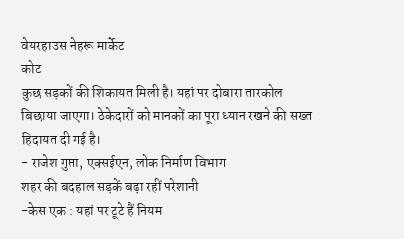वेयरहाउस नेहरू मार्केट
कोट
कुछ सड़कों की शिकायत मिली है। यहां पर दोबारा तारकोल बिछाया जाएगा। ठेकेदारों को मानकों का पूरा ध्यान रखने की सख्त हिदायत दी गई है।
- राजेश गुप्ता, एक्सईएन, लोक निर्माण विभाग
शहर की बदहाल सड़कें बढ़ा रहीं परेशानी
-केस एक : यहां पर टूटे हैं नियम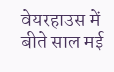वेयरहाउस में बीते साल मई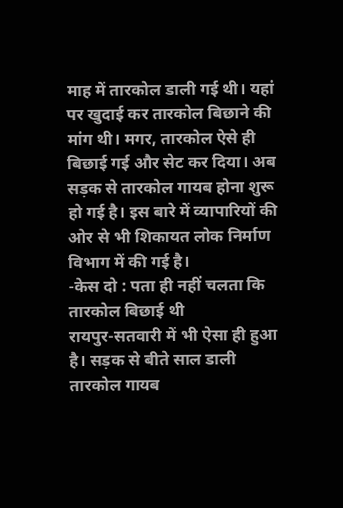माह में तारकोल डाली गई थी। यहां पर खुदाई कर तारकोल बिछाने की मांग थी। मगर, तारकोल ऐसे ही बिछाई गई और सेट कर दिया। अब सड़क से तारकोल गायब होना शुरू हो गई है। इस बारे में व्यापारियों की ओर से भी शिकायत लोक निर्माण विभाग में की गई है।
-केस दो : पता ही नहीं चलता कि तारकोल बिछाई थी
रायपुर-सतवारी में भी ऐसा ही हुआ है। सड़क से बीते साल डाली तारकोल गायब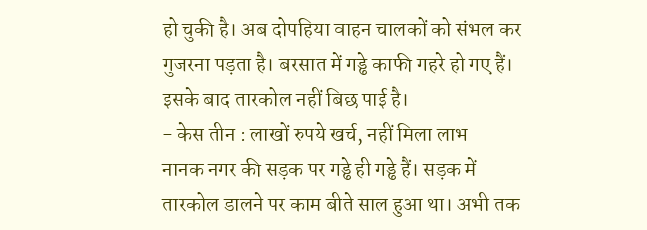हो चुकी है। अब दोपहिया वाहन चालकों को संभल कर गुजरना पड़ता है। बरसात में गड्ढे काफी गहरे हो गए हैं। इसके बाद तारकोल नहीं बिछ पाई है।
- केस तीन : लाखों रुपये खर्च, नहीं मिला लाभ
नानक नगर की सड़क पर गड्ढे ही गड्ढे हैं। सड़क में तारकोल डालने पर काम बीते साल हुआ था। अभी तक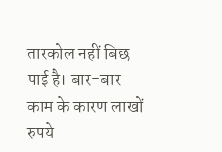तारकोल नहीं बिछ पाई है। बार-बार काम के कारण लाखों रुपये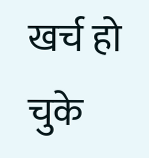खर्च हो चुके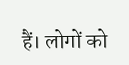हैं। लोगों को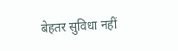बेहतर सुविधा नहीं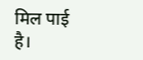मिल पाई है।